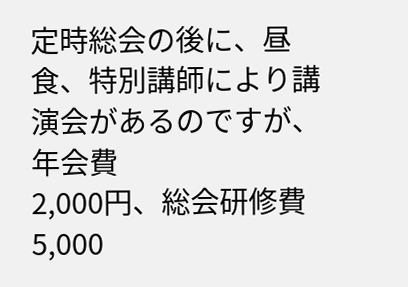定時総会の後に、昼食、特別講師により講演会があるのですが、
年会費
2,000円、総会研修費
5,000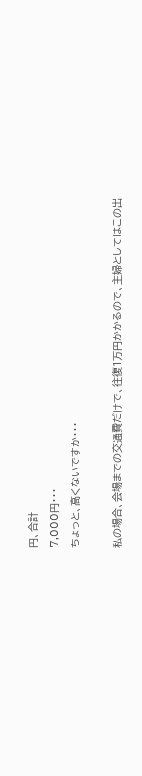円、合計
7,000円・・・
ちょっと、高くないですか・・・

私の場合、会場までの交通費だけで、往復1万円かかるので、主婦としてはこの出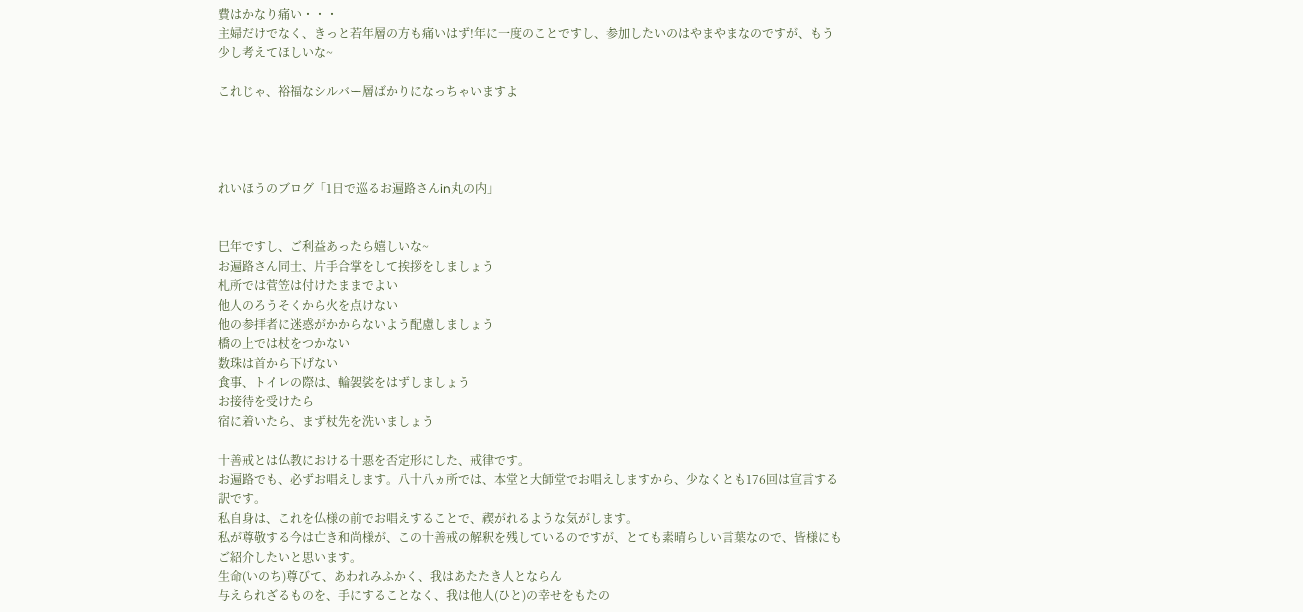費はかなり痛い・・・
主婦だけでなく、きっと若年層の方も痛いはず!年に一度のことですし、参加したいのはやまやまなのですが、もう少し考えてほしいな~

これじゃ、裕福なシルバー層ばかりになっちゃいますよ




れいほうのブログ「1日で巡るお遍路さんin丸の内」


巳年ですし、ご利益あったら嬉しいな~
お遍路さん同士、片手合掌をして挨拶をしましょう
札所では菅笠は付けたままでよい
他人のろうそくから火を点けない
他の参拝者に迷惑がかからないよう配慮しましょう
橋の上では杖をつかない
数珠は首から下げない
食事、トイレの際は、輪袈裟をはずしましょう
お接待を受けたら
宿に着いたら、まず杖先を洗いましょう

十善戒とは仏教における十悪を否定形にした、戒律です。
お遍路でも、必ずお唱えします。八十八ヵ所では、本堂と大師堂でお唱えしますから、少なくとも176回は宣言する訳です。
私自身は、これを仏様の前でお唱えすることで、禊がれるような気がします。
私が尊敬する今は亡き和尚様が、この十善戒の解釈を残しているのですが、とても素晴らしい言葉なので、皆様にもご紹介したいと思います。
生命(いのち)尊びて、あわれみふかく、我はあたたき人とならん
与えられざるものを、手にすることなく、我は他人(ひと)の幸せをもたの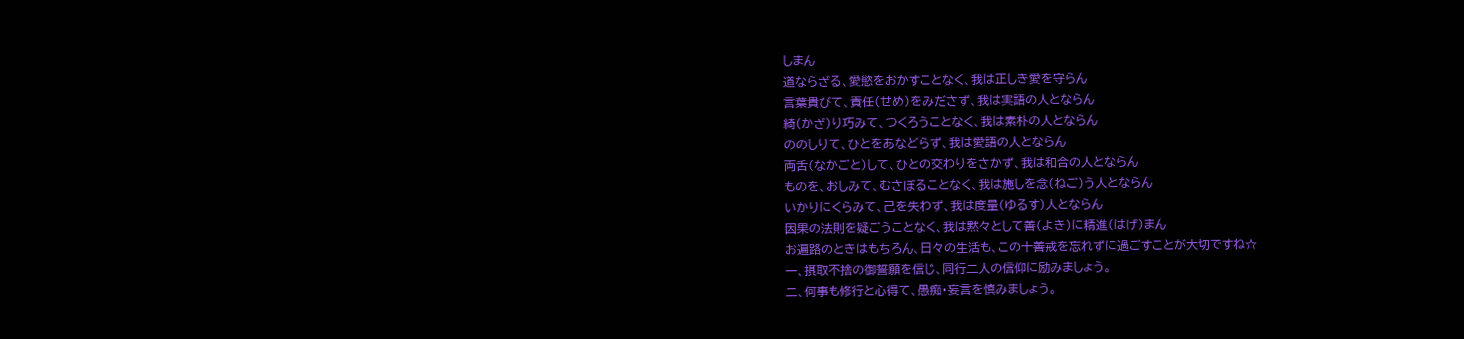しまん
道ならざる、愛慾をおかすことなく、我は正しき愛を守らん
言葉貴びて、責任(せめ)をみださず、我は実語の人とならん
綺(かざ)り巧みて、つくろうことなく、我は素朴の人とならん
ののしりて、ひとをあなどらず、我は愛語の人とならん
両舌(なかごと)して、ひとの交わりをさかず、我は和合の人とならん
ものを、おしみて、むさぼることなく、我は施しを念(ねご)う人とならん
いかりにくらみて、己を失わず、我は度量(ゆるす)人とならん
因果の法則を疑ごうことなく、我は黙々として善(よき)に精進(はげ)まん
お遍路のときはもちろん、日々の生活も、この十善戒を忘れずに過ごすことが大切ですね☆
一、摂取不捨の御誓願を信じ、同行二人の信仰に励みましょう。
二、何事も修行と心得て、愚痴・妄言を慎みましょう。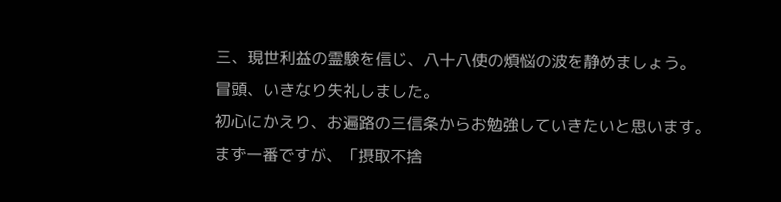三、現世利益の霊験を信じ、八十八使の煩悩の波を静めましょう。
冒頭、いきなり失礼しました。
初心にかえり、お遍路の三信条からお勉強していきたいと思います。
まず一番ですが、「摂取不捨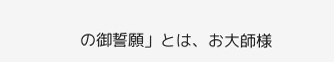の御誓願」とは、お大師様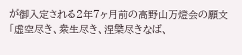が御入定される2年7ヶ月前の高野山万燈会の願文
「虚空尽き、衆生尽き、涅槃尽きなば、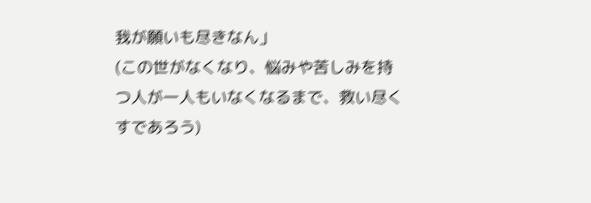我が願いも尽きなん」
(この世がなくなり、悩みや苦しみを持つ人が一人もいなくなるまで、救い尽くすであろう)